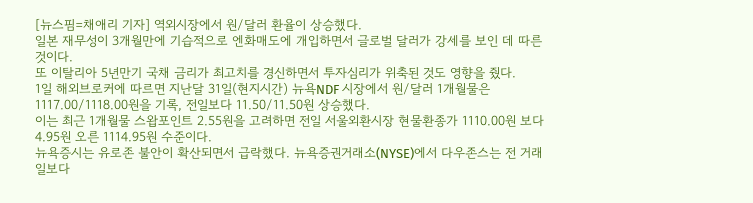[뉴스핌=채애리 기자] 역외시장에서 원/달러 환율이 상승했다.
일본 재무성이 3개월만에 기습적으로 엔화매도에 개입하면서 글로벌 달러가 강세를 보인 데 따른 것이다.
또 이탈리아 5년만기 국채 금리가 최고치를 경신하면서 투자심리가 위축된 것도 영향을 줬다.
1일 해외브로커에 따르면 지난달 31일(현지시간) 뉴욕NDF 시장에서 원/달러 1개월물은 1117.00/1118.00원을 기록, 전일보다 11.50/11.50원 상승했다.
이는 최근 1개월물 스왑포인트 2.55원을 고려하면 전일 서울외환시장 현물환종가 1110.00원 보다 4.95원 오른 1114.95원 수준이다.
뉴욕증시는 유로존 불안이 확산되면서 급락했다. 뉴욕증권거래소(NYSE)에서 다우존스는 전 거래일보다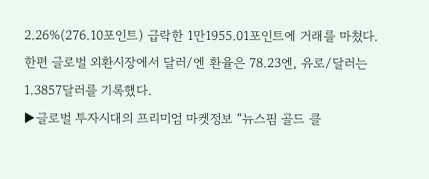2.26%(276.10포인트) 급락한 1만1955.01포인트에 거래를 마쳤다.
한편 글로벌 외환시장에서 달러/엔 환율은 78.23엔, 유로/달러는 1.3857달러를 기록했다.
▶글로벌 투자시대의 프리미엄 마켓정보 “뉴스핌 골드 클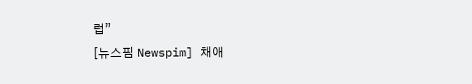럽”
[뉴스핌 Newspim] 채애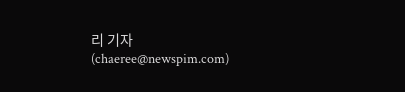리 기자 (chaeree@newspim.com)